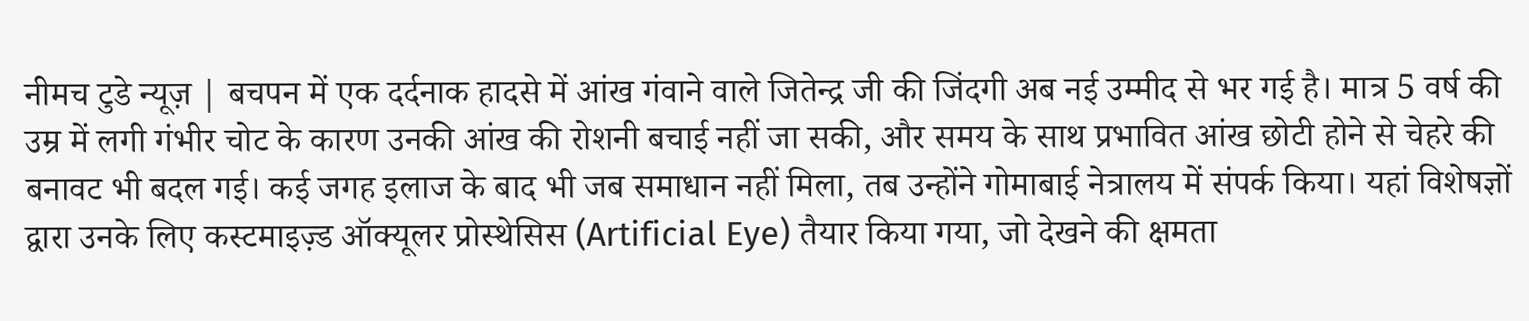नीमच टुडे न्यूज़ | बचपन में एक दर्दनाक हादसे में आंख गंवाने वाले जितेन्द्र जी की जिंदगी अब नई उम्मीद से भर गई है। मात्र 5 वर्ष की उम्र में लगी गंभीर चोट के कारण उनकी आंख की रोशनी बचाई नहीं जा सकी, और समय के साथ प्रभावित आंख छोटी होने से चेहरे की बनावट भी बदल गई। कई जगह इलाज के बाद भी जब समाधान नहीं मिला, तब उन्होंने गोमाबाई नेत्रालय में संपर्क किया। यहां विशेषज्ञों द्वारा उनके लिए कस्टमाइज़्ड ऑक्यूलर प्रोस्थेसिस (Artificial Eye) तैयार किया गया, जो देखने की क्षमता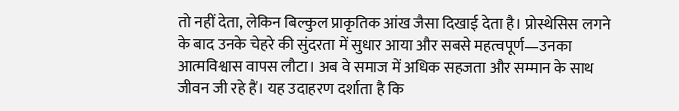तो नहीं देता, लेकिन बिल्कुल प्राकृतिक आंख जैसा दिखाई देता है। प्रोस्थेसिस लगने के बाद उनके चेहरे की सुंदरता में सुधार आया और सबसे महत्वपूर्ण—उनका आत्मविश्वास वापस लौटा। अब वे समाज में अधिक सहजता और सम्मान के साथ जीवन जी रहे हैं। यह उदाहरण दर्शाता है कि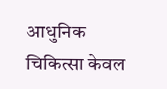आधुनिक चिकित्सा केवल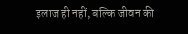इलाज ही नहीं, बल्कि जीवन की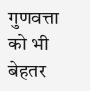गुणवत्ता को भी बेहतर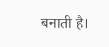बनाती है।